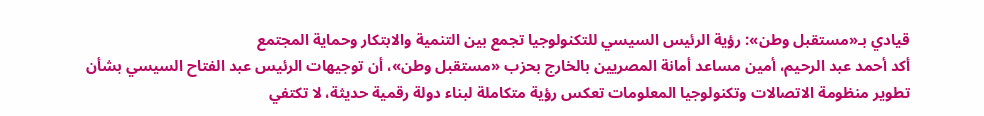قيادي بـ«مستقبل وطن»: رؤية الرئيس السيسي للتكنولوجيا تجمع بين التنمية والابتكار وحماية المجتمع
أكد أحمد عبد الرحيم، أمين مساعد أمانة المصريين بالخارج بحزب «مستقبل وطن»، أن توجيهات الرئيس عبد الفتاح السيسي بشأن تطوير منظومة الاتصالات وتكنولوجيا المعلومات تعكس رؤية متكاملة لبناء دولة رقمية حديثة، لا تكتفي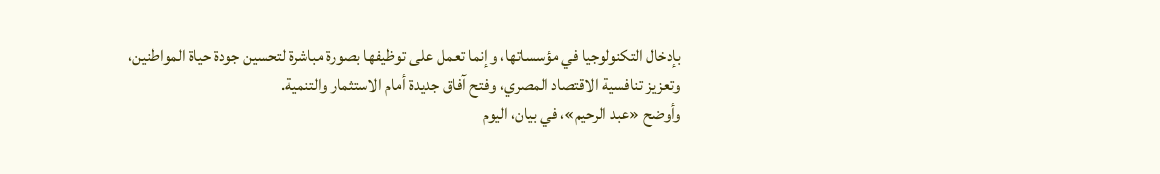بإدخال التكنولوجيا في مؤسساتها، وإنما تعمل على توظيفها بصورة مباشرة لتحسين جودة حياة المواطنين، وتعزيز تنافسية الاقتصاد المصري، وفتح آفاق جديدة أمام الاستثمار والتنمية.
وأوضح «عبد الرحيم»، في بيان، اليوم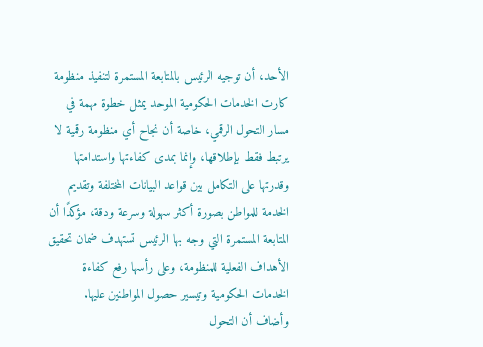الأحد، أن توجيه الرئيس بالمتابعة المستمرة لتنفيذ منظومة كارت الخدمات الحكومية الموحد يمثل خطوة مهمة في مسار التحول الرقمي، خاصة أن نجاح أي منظومة رقمية لا يرتبط فقط بإطلاقها، وإنما بمدى كفاءتها واستدامتها وقدرتها على التكامل بين قواعد البيانات المختلفة وتقديم الخدمة للمواطن بصورة أكثر سهولة وسرعة ودقة، مؤكدًا أن المتابعة المستمرة التي وجه بها الرئيس تستهدف ضمان تحقيق الأهداف الفعلية للمنظومة، وعلى رأسها رفع كفاءة الخدمات الحكومية وتيسير حصول المواطنين عليها.
وأضاف أن التحول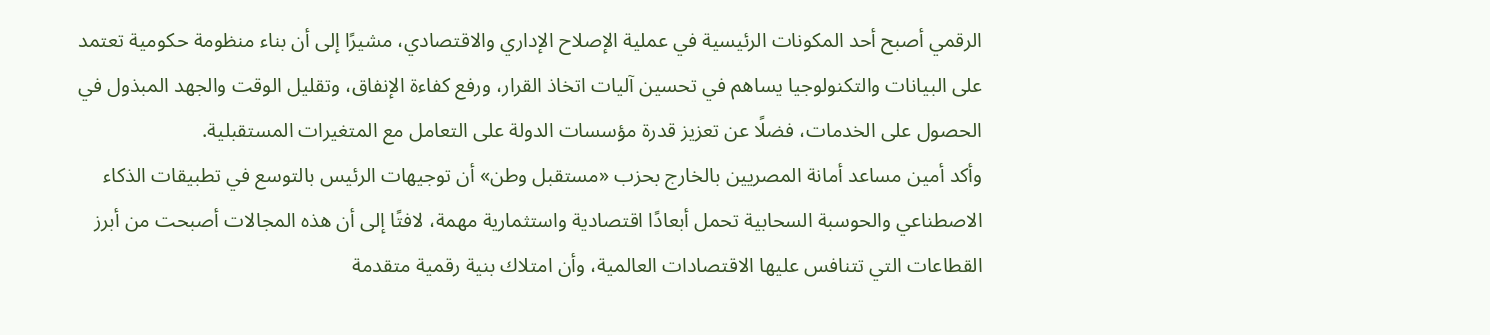الرقمي أصبح أحد المكونات الرئيسية في عملية الإصلاح الإداري والاقتصادي، مشيرًا إلى أن بناء منظومة حكومية تعتمد على البيانات والتكنولوجيا يساهم في تحسين آليات اتخاذ القرار، ورفع كفاءة الإنفاق، وتقليل الوقت والجهد المبذول في الحصول على الخدمات، فضلًا عن تعزيز قدرة مؤسسات الدولة على التعامل مع المتغيرات المستقبلية.
وأكد أمين مساعد أمانة المصريين بالخارج بحزب «مستقبل وطن» أن توجيهات الرئيس بالتوسع في تطبيقات الذكاء الاصطناعي والحوسبة السحابية تحمل أبعادًا اقتصادية واستثمارية مهمة، لافتًا إلى أن هذه المجالات أصبحت من أبرز القطاعات التي تتنافس عليها الاقتصادات العالمية، وأن امتلاك بنية رقمية متقدمة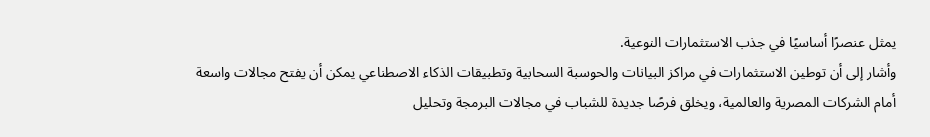يمثل عنصرًا أساسيًا في جذب الاستثمارات النوعية.
وأشار إلى أن توطين الاستثمارات في مراكز البيانات والحوسبة السحابية وتطبيقات الذكاء الاصطناعي يمكن أن يفتح مجالات واسعة أمام الشركات المصرية والعالمية، ويخلق فرصًا جديدة للشباب في مجالات البرمجة وتحليل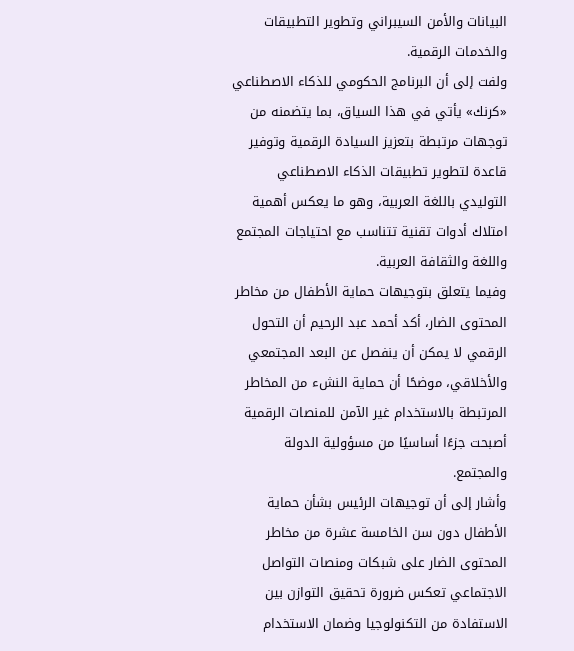البيانات والأمن السيبراني وتطوير التطبيقات والخدمات الرقمية.
ولفت إلى أن البرنامج الحكومي للذكاء الاصطناعي «كرنك» يأتي في هذا السياق، بما يتضمنه من توجهات مرتبطة بتعزيز السيادة الرقمية وتوفير قاعدة لتطوير تطبيقات الذكاء الاصطناعي التوليدي باللغة العربية، وهو ما يعكس أهمية امتلاك أدوات تقنية تتناسب مع احتياجات المجتمع واللغة والثقافة العربية.
وفيما يتعلق بتوجيهات حماية الأطفال من مخاطر المحتوى الضار، أكد أحمد عبد الرحيم أن التحول الرقمي لا يمكن أن ينفصل عن البعد المجتمعي والأخلاقي، موضحًا أن حماية النشء من المخاطر المرتبطة بالاستخدام غير الآمن للمنصات الرقمية أصبحت جزءًا أساسيًا من مسؤولية الدولة والمجتمع.
وأشار إلى أن توجيهات الرئيس بشأن حماية الأطفال دون سن الخامسة عشرة من مخاطر المحتوى الضار على شبكات ومنصات التواصل الاجتماعي تعكس ضرورة تحقيق التوازن بين الاستفادة من التكنولوجيا وضمان الاستخدام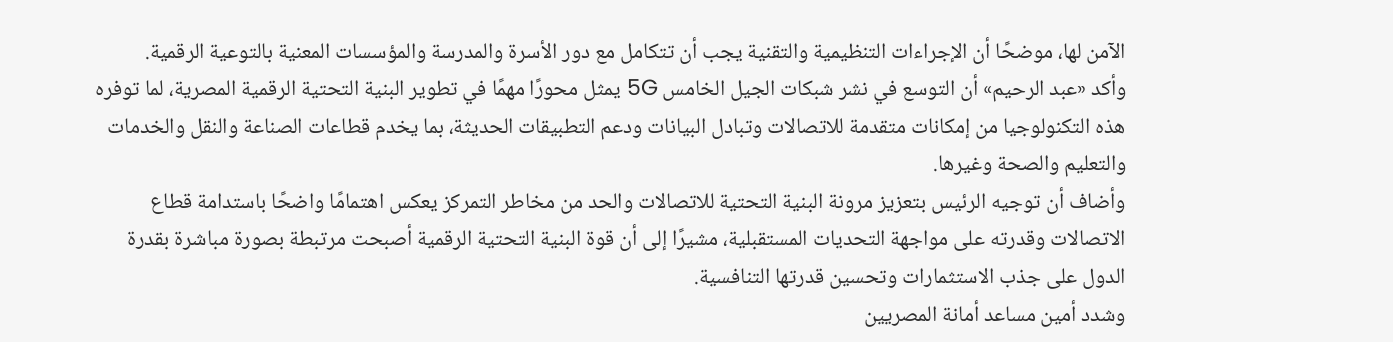الآمن لها، موضحًا أن الإجراءات التنظيمية والتقنية يجب أن تتكامل مع دور الأسرة والمدرسة والمؤسسات المعنية بالتوعية الرقمية.
وأكد «عبد الرحيم» أن التوسع في نشر شبكات الجيل الخامس 5G يمثل محورًا مهمًا في تطوير البنية التحتية الرقمية المصرية، لما توفره هذه التكنولوجيا من إمكانات متقدمة للاتصالات وتبادل البيانات ودعم التطبيقات الحديثة، بما يخدم قطاعات الصناعة والنقل والخدمات والتعليم والصحة وغيرها.
وأضاف أن توجيه الرئيس بتعزيز مرونة البنية التحتية للاتصالات والحد من مخاطر التمركز يعكس اهتمامًا واضحًا باستدامة قطاع الاتصالات وقدرته على مواجهة التحديات المستقبلية، مشيرًا إلى أن قوة البنية التحتية الرقمية أصبحت مرتبطة بصورة مباشرة بقدرة الدول على جذب الاستثمارات وتحسين قدرتها التنافسية.
وشدد أمين مساعد أمانة المصريين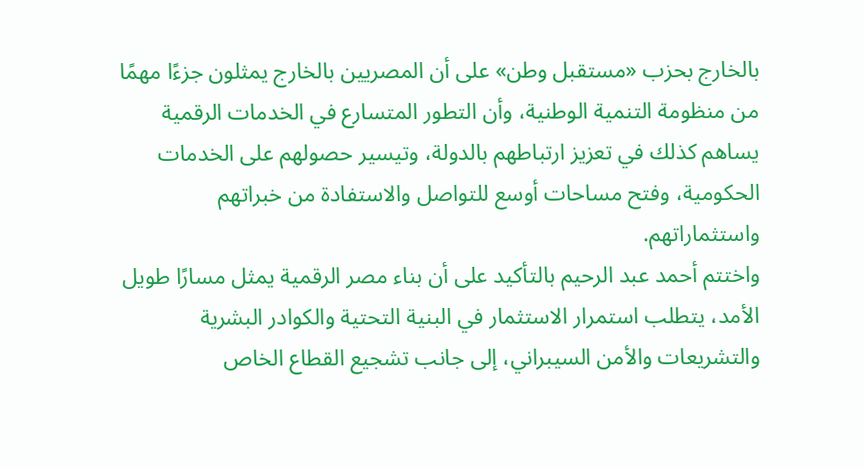بالخارج بحزب «مستقبل وطن» على أن المصريين بالخارج يمثلون جزءًا مهمًا من منظومة التنمية الوطنية، وأن التطور المتسارع في الخدمات الرقمية يساهم كذلك في تعزيز ارتباطهم بالدولة، وتيسير حصولهم على الخدمات الحكومية، وفتح مساحات أوسع للتواصل والاستفادة من خبراتهم واستثماراتهم.
واختتم أحمد عبد الرحيم بالتأكيد على أن بناء مصر الرقمية يمثل مسارًا طويل الأمد، يتطلب استمرار الاستثمار في البنية التحتية والكوادر البشرية والتشريعات والأمن السيبراني، إلى جانب تشجيع القطاع الخاص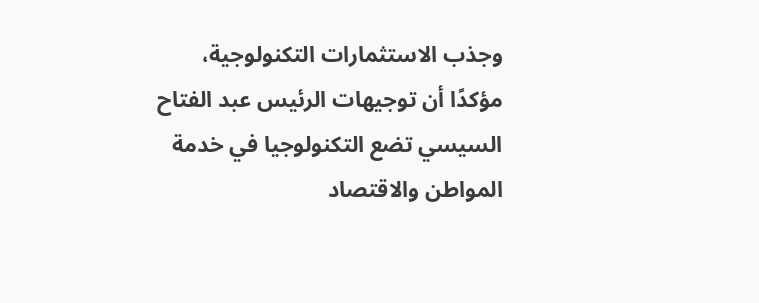وجذب الاستثمارات التكنولوجية، مؤكدًا أن توجيهات الرئيس عبد الفتاح السيسي تضع التكنولوجيا في خدمة المواطن والاقتصاد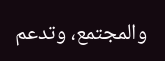والمجتمع، وتدعم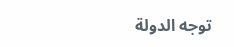توجه الدولة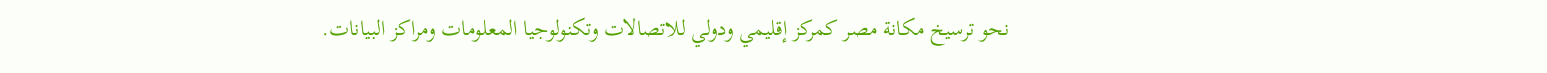نحو ترسيخ مكانة مصر كمركز إقليمي ودولي للاتصالات وتكنولوجيا المعلومات ومراكز البيانات.